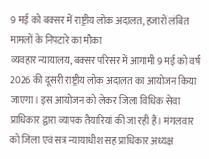9 मई को बक्सर में राष्ट्रीय लोक अदालत, हजारों लंबित मामलों के निपटारे का मौका
व्यवहार न्यायालय, बक्सर परिसर में आगामी 9 मई को वर्ष 2026 की दूसरी राष्ट्रीय लोक अदालत का आयोजन किया जाएगा। इस आयोजन को लेकर जिला विधिक सेवा प्राधिकार द्वारा व्यापक तैयारियां की जा रही हैं। मंगलवार को जिला एवं सत्र न्यायाधीश सह प्राधिकार अध्यक्ष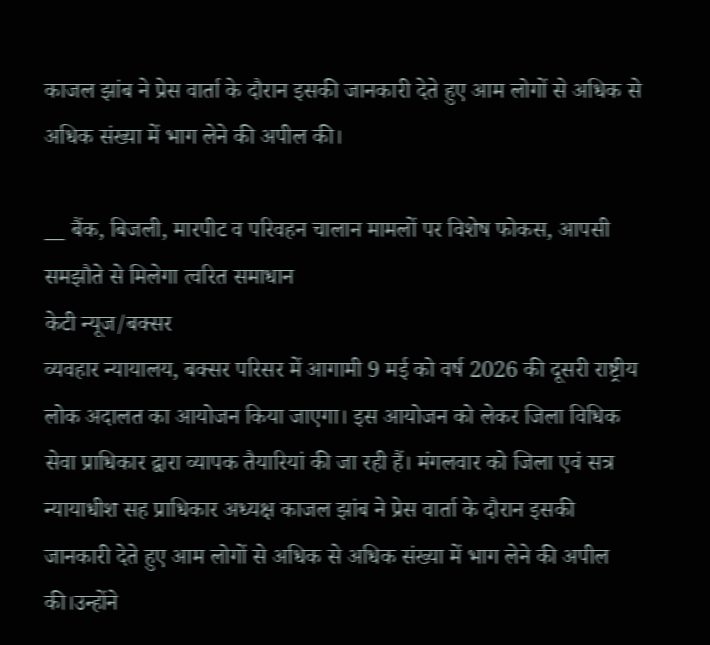काजल झांब ने प्रेस वार्ता के दौरान इसकी जानकारी देते हुए आम लोगों से अधिक से अधिक संख्या में भाग लेने की अपील की।

__ बैंक, बिजली, मारपीट व परिवहन चालान मामलों पर विशेष फोकस, आपसी समझौते से मिलेगा त्वरित समाधान
केटी न्यूज/बक्सर
व्यवहार न्यायालय, बक्सर परिसर में आगामी 9 मई को वर्ष 2026 की दूसरी राष्ट्रीय लोक अदालत का आयोजन किया जाएगा। इस आयोजन को लेकर जिला विधिक सेवा प्राधिकार द्वारा व्यापक तैयारियां की जा रही हैं। मंगलवार को जिला एवं सत्र न्यायाधीश सह प्राधिकार अध्यक्ष काजल झांब ने प्रेस वार्ता के दौरान इसकी जानकारी देते हुए आम लोगों से अधिक से अधिक संख्या में भाग लेने की अपील की।उन्होंने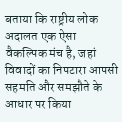बताया कि राष्ट्रीय लोक अदालत एक ऐसा वैकल्पिक मंच है, जहां विवादों का निपटारा आपसी सहमति और समझौते के आधार पर किया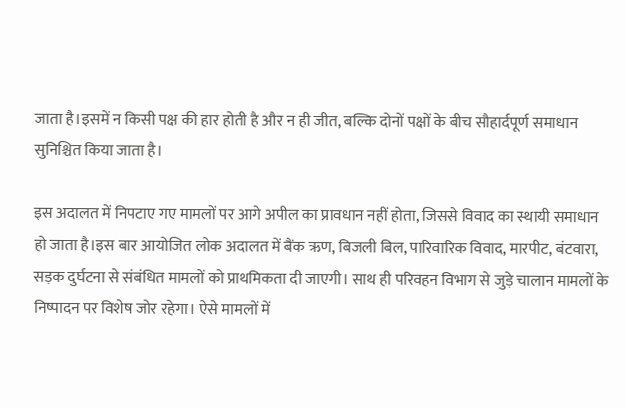जाता है।इसमें न किसी पक्ष की हार होती है और न ही जीत, बल्कि दोनों पक्षों के बीच सौहार्दपूर्ण समाधान सुनिश्चित किया जाता है।

इस अदालत में निपटाए गए मामलों पर आगे अपील का प्रावधान नहीं होता, जिससे विवाद का स्थायी समाधान हो जाता है।इस बार आयोजित लोक अदालत में बैंक ऋण, बिजली बिल, पारिवारिक विवाद, मारपीट, बंटवारा, सड़क दुर्घटना से संबंधित मामलों को प्राथमिकता दी जाएगी। साथ ही परिवहन विभाग से जुड़े चालान मामलों के निष्पादन पर विशेष जोर रहेगा। ऐसे मामलों में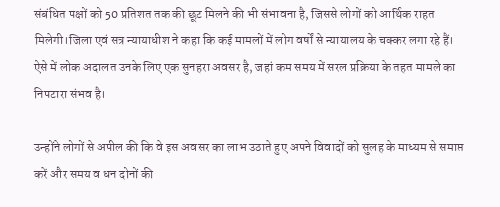संबंधित पक्षों को 50 प्रतिशत तक की छूट मिलने की भी संभावना है, जिससे लोगों को आर्थिक राहत मिलेगी।जिला एवं सत्र न्यायाधीश ने कहा कि कई मामलों में लोग वर्षों से न्यायालय के चक्कर लगा रहे हैं। ऐसे में लोक अदालत उनके लिए एक सुनहरा अवसर है, जहां कम समय में सरल प्रक्रिया के तहत मामले का निपटारा संभव है।

उन्होंने लोगों से अपील की कि वे इस अवसर का लाभ उठाते हुए अपने विवादों को सुलह के माध्यम से समाप्त करें और समय व धन दोनों की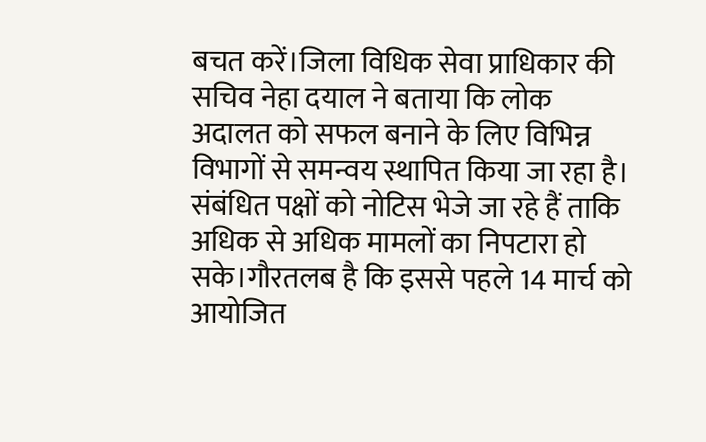बचत करें।जिला विधिक सेवा प्राधिकार की सचिव नेहा दयाल ने बताया कि लोक अदालत को सफल बनाने के लिए विभिन्न विभागों से समन्वय स्थापित किया जा रहा है। संबंधित पक्षों को नोटिस भेजे जा रहे हैं ताकि अधिक से अधिक मामलों का निपटारा हो सके।गौरतलब है कि इससे पहले 14 मार्च को आयोजित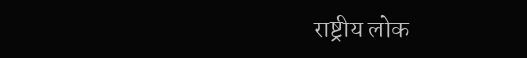राष्ट्रीय लोक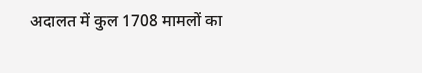अदालत में कुल 1708 मामलों का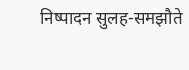निष्पादन सुलह-समझौते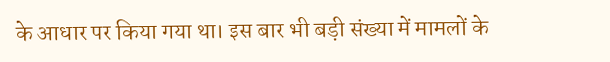के आधार पर किया गया था। इस बार भी बड़ी संख्या में मामलों के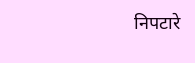निपटारे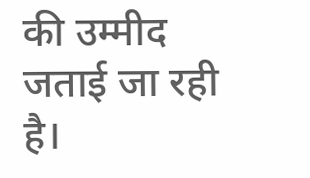की उम्मीद जताई जा रही है।